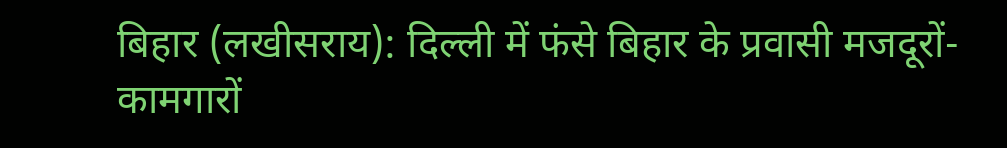बिहार (लखीसराय): दिल्ली में फंसे बिहार के प्रवासी मजदूरों-कामगारों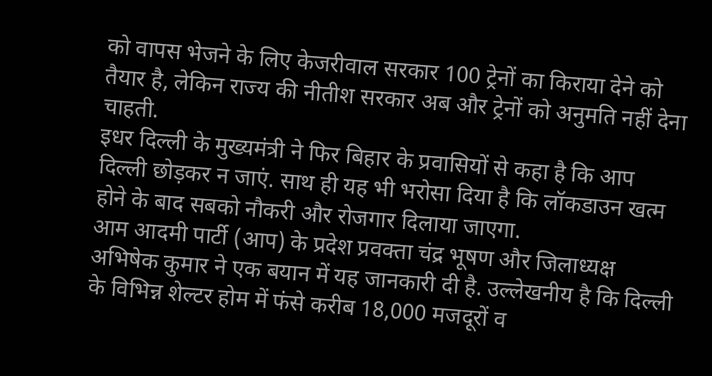को वापस भेजने के लिए केजरीवाल सरकार 100 ट्रेनों का किराया देने को तैयार है, लेकिन राज्य की नीतीश सरकार अब और ट्रेनों को अनुमति नहीं देना चाहती.
इधर दिल्ली के मुख्यमंत्री ने फिर बिहार के प्रवासियों से कहा है कि आप दिल्ली छोड़कर न जाएं. साथ ही यह भी भरोसा दिया है कि लॉकडाउन खत्म होने के बाद सबको नौकरी और रोजगार दिलाया जाएगा.
आम आदमी पार्टी (आप) के प्रदेश प्रवक्ता चंद्र भूषण और जिलाध्यक्ष अभिषेक कुमार ने एक बयान में यह जानकारी दी है. उल्लेखनीय है कि दिल्ली के विभिन्न शेल्टर होम में फंसे करीब 18,000 मजदूरों व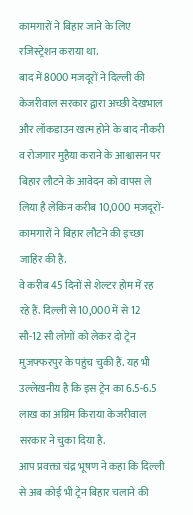कामगारों ने बिहार जाने के लिए रजिस्ट्रेशन कराया था.
बाद में 8000 मजदूरों ने दिल्ली की केजरीवाल सरकार द्वारा अच्छी देखभाल और लॉकडाउन खत्म होने के बाद नौकरी व रोजगार मुहैया कराने के आश्वासन पर बिहार लौटने के आवेदन को वापस ले लिया है लेकिन करीब 10,000 मजदूरों- कामगारों ने बिहार लौटने की इच्छा जाहिर की है.
वे करीब 45 दिनों से शेल्टर होम में रह रहे हैं. दिल्ली से 10,000 में से 12 सौ-12 सौ लोगों को लेकर दो ट्रेन मुजफ्फरपुर के पहुंच चुकी हैं. यह भी उल्लेखनीय है कि इस ट्रेन का 6.5-6.5 लाख का अग्रिम किराया केजरीवाल सरकार ने चुका दिया है.
आप प्रवक्ता चंद्र भूषण ने कहा कि दिल्ली से अब कोई भी ट्रेन बिहार चलाने की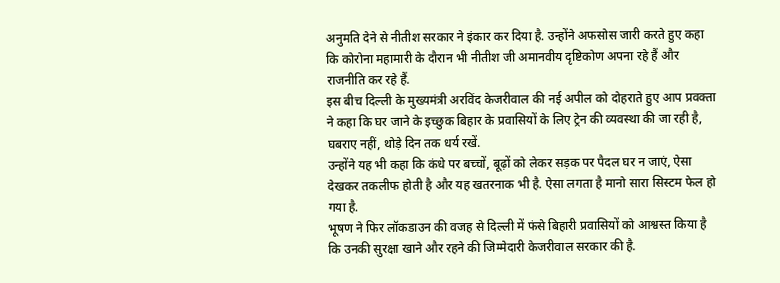अनुमति देने से नीतीश सरकार ने इंकार कर दिया है. उन्होंने अफसोस जारी करते हुए कहा कि कोरोना महामारी के दौरान भी नीतीश जी अमानवीय दृष्टिकोण अपना रहे हैं और राजनीति कर रहे हैं.
इस बीच दिल्ली के मुख्यमंत्री अरविंद केजरीवाल की नई अपील को दोहराते हुए आप प्रवक्ता ने कहा कि घर जाने के इच्छुक बिहार के प्रवासियों के लिए ट्रेन की व्यवस्था की जा रही है, घबराए नहीं, थोड़े दिन तक धर्य रखें.
उन्होंने यह भी कहा कि कंधे पर बच्चों, बूढ़ों को लेकर सड़क पर पैदल घर न जाएं, ऐसा देखकर तकलीफ होती है और यह खतरनाक भी है. ऐसा लगता है मानो सारा सिस्टम फेल हो गया है.
भूषण ने फिर लॉकडाउन की वजह से दिल्ली में फंसे बिहारी प्रवासियों को आश्वस्त किया है कि उनकी सुरक्षा खाने और रहने की जिम्मेदारी केजरीवाल सरकार की है.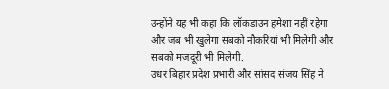उन्होंने यह भी कहा कि लॉकडाउन हमेशा नहीं रहेगा और जब भी खुलेगा सबको नौकरियां भी मिलेगी और सबको मजदूरी भी मिलेगी.
उधर बिहार प्रदेश प्रभारी और सांसद संजय सिंह ने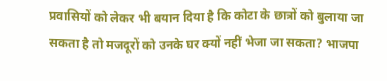प्रवासियों को लेकर भी बयान दिया है कि कोटा के छात्रों को बुलाया जा सकता है तो मजदूरों को उनके घर क्यों नहीं भेजा जा सकता? भाजपा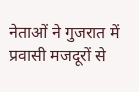नेताओं ने गुजरात में प्रवासी मजदूरों से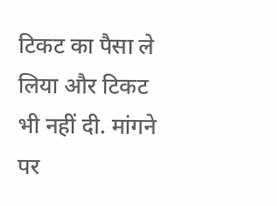टिकट का पैसा ले लिया और टिकट भी नहीं दी. मांगने पर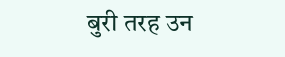बुरी तरह उन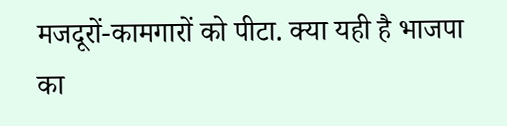मजदूरों-कामगारों को पीटा. क्या यही है भाजपा का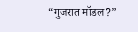“गुजरात मॉडल?”